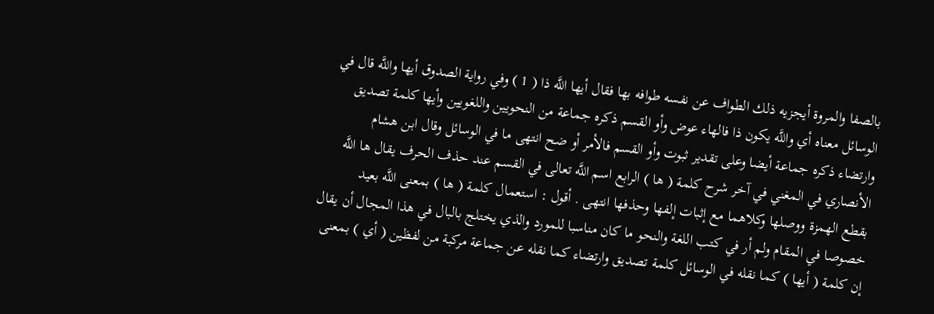بالصفا والمروة أيجزيه ذلك الطواف عن نفسه طوافه بها فقال أيها اللَّه ذا ( 1 ) وفي رواية الصدوق أيها واللَّه قال في الوسائل معناه أي واللَّه يكون ذا فالهاء عوض وأو القسم ذكره جماعة من النحويين واللغويين وأيها كلمة تصديق وارتضاء ذكره جماعة أيضا وعلى تقدير ثبوت وأو القسم فالأمر أو ضح انتهى ما في الوسائل وقال ابن هشام الأنصاري في المغني في آخر شرح كلمة ( ها ) الرابع اسم اللَّه تعالى في القسم عند حذف الحرف يقال ها اللَّه بقطع الهمزة ووصلها وكلاهما مع إثبات إلفها وحذفها انتهى . أقول : استعمال كلمة ( ها ) بمعنى اللَّه بعيد خصوصا في المقام ولم أر في كتب اللغة والنحو ما كان مناسبا للمورد والذي يختلج بالبال في هذا المجال أن يقال إن كلمة ( أيها ) كما نقله في الوسائل كلمة تصديق وارتضاء كما نقله عن جماعة مركبة من لفظين ( أي ) بمعنى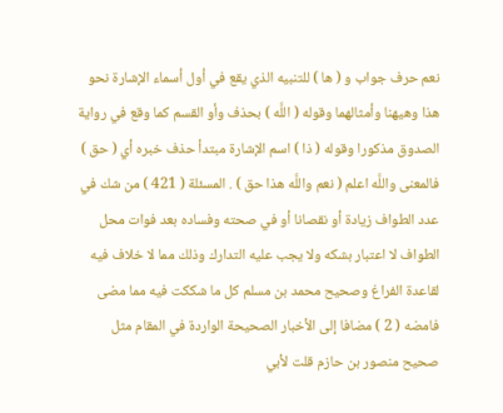نعم حرف جواب و ( ها ) للتنبيه الذي يقع في أول أسماء الإشارة نحو هذا وهيهنا وأمثالهما وقوله ( اللَّه ) بحذف وأو القسم كما وقع في رواية الصدوق مذكورا وقوله ( ذا ) اسم الإشارة مبتدأ حذف خبره أي ( حق ) فالمعنى واللَّه اعلم ( نعم واللَّه هذا حق ) . المسئلة ( 421 ) من شك في عدد الطواف زيادة أو نقصانا أو في صحته وفساده بعد فوات محل الطواف لا اعتبار بشكه ولا يجب عليه التدارك وذلك مما لا خلاف فيه لقاعدة الفراغ وصحيح محمد بن مسلم كل ما شككت فيه مما مضى فامضه ( 2 ) مضافا إلى الأخبار الصحيحة الواردة في المقام مثل صحيح منصور بن حازم قلت لأبي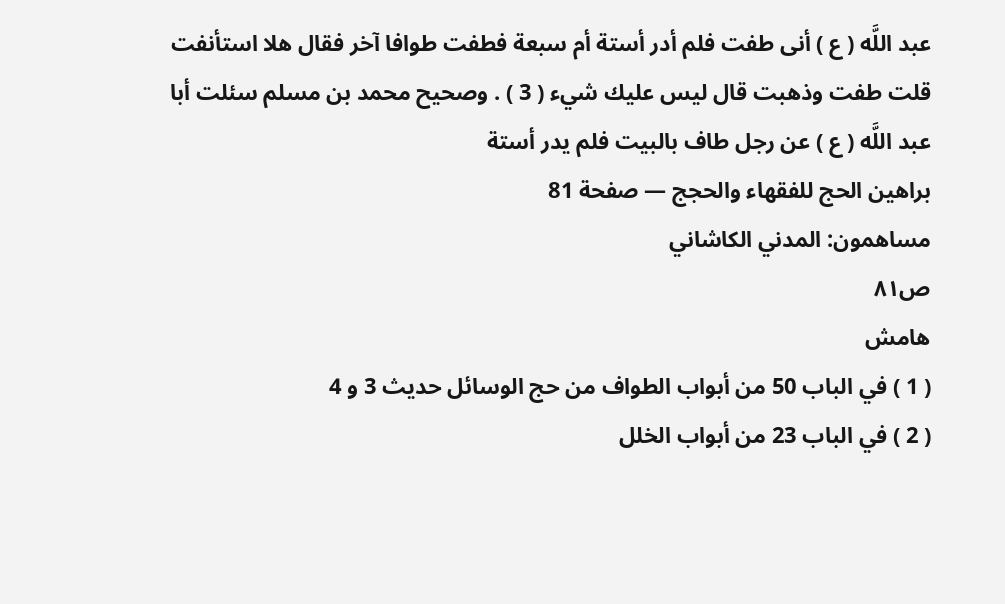عبد اللَّه ( ع ) أنى طفت فلم أدر أستة أم سبعة فطفت طوافا آخر فقال هلا استأنفت قلت طفت وذهبت قال ليس عليك شيء ( 3 ) . وصحيح محمد بن مسلم سئلت أبا عبد اللَّه ( ع ) عن رجل طاف بالبيت فلم يدر أستة
براهين الحج للفقهاء والحجج — صفحة 81
مساهمون: المدني الكاشاني
ص٨١
هامش
( 1 ) في الباب 50 من أبواب الطواف من حج الوسائل حديث 3 و 4
( 2 ) في الباب 23 من أبواب الخلل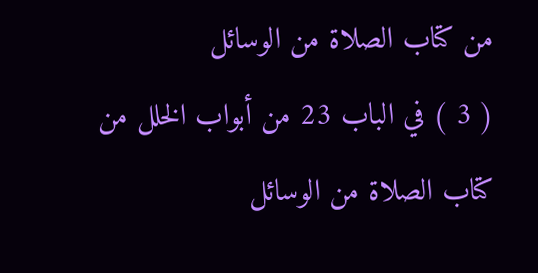من كتاب الصلاة من الوسائل
( 3 ) في الباب 23 من أبواب الخلل من كتاب الصلاة من الوسائل